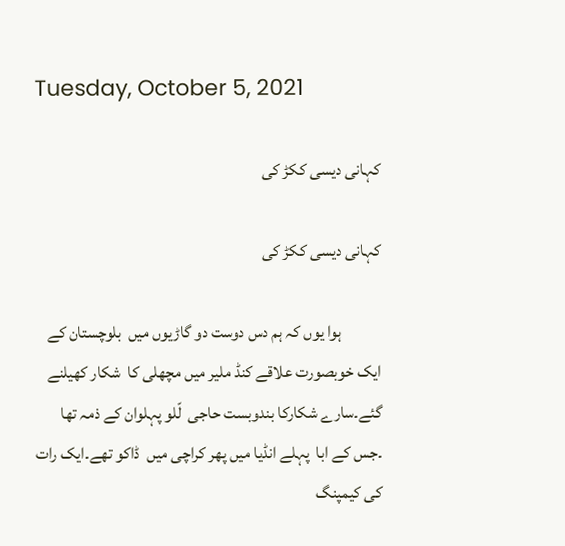Tuesday, October 5, 2021

کہانی دیسی ککڑ کی

کہانی دیسی ککڑ کی

            ہوا یوں کہ ہم دس دوست دو گاڑیوں میں  بلوچستان کے ایک خوبصورت علاقے کنڈ ملیر میں مچھلی کا  شکار کھیلنے گئے۔سارے شکارکا بندوبست حاجی  لّلو پہلوان کے ذمہ تھا ۔جس کے ابا  پہلے انڈیا میں پھر کراچی میں  ڈاکو تھے۔ایک رات کی کیمپنگ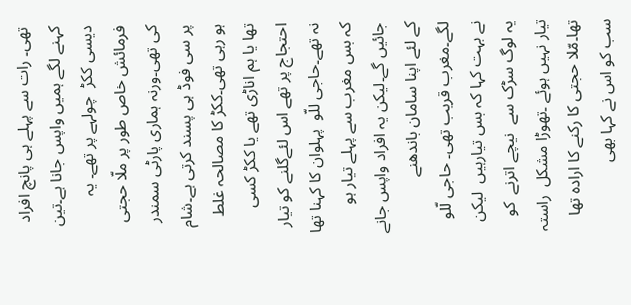تھی۔ رات سے پہلے ہی پانچ افراد کہنے لگے ہمیں واپس جانا ہے۔تین  دیسی ککڑ  چولہے پر تھے۔ یہ فرمائش خاص طور پر ملّا حجتی کی تھی۔ورنہ ہماری پارٹی سمندر پر سی فوڈ ہی پسند کرتی ہے۔شام ہو رہی تھی۔ککڑ کا مصالحہ غلط تھا یا ہم اناڑی تھے یا ککڑ کسی احتجاج پر تھے اس لئےگلنے کو تیار نہ تھے۔حاجی للّو  پہلوان کا کہنا تھا کہ بس مغرب سے پہلے تیار ہو جائیں گے۔لیکن یہ افراد واپس جانے کے لئے اپنا سامان باندھنے لگے۔مغرب قریب تھی۔ حاجی لّلو نے بہت کہا کہ بس تیارہیں  لیکن   یہ لوگ سڑک سے  نیچے اترنے  کو تیار نہیں ہوئے ۔تھوڑا مشکل  راستہ  تھا۔مّلا حجتی کا رکنے کا ارادہ تھا سب کو اس نے کہا بھی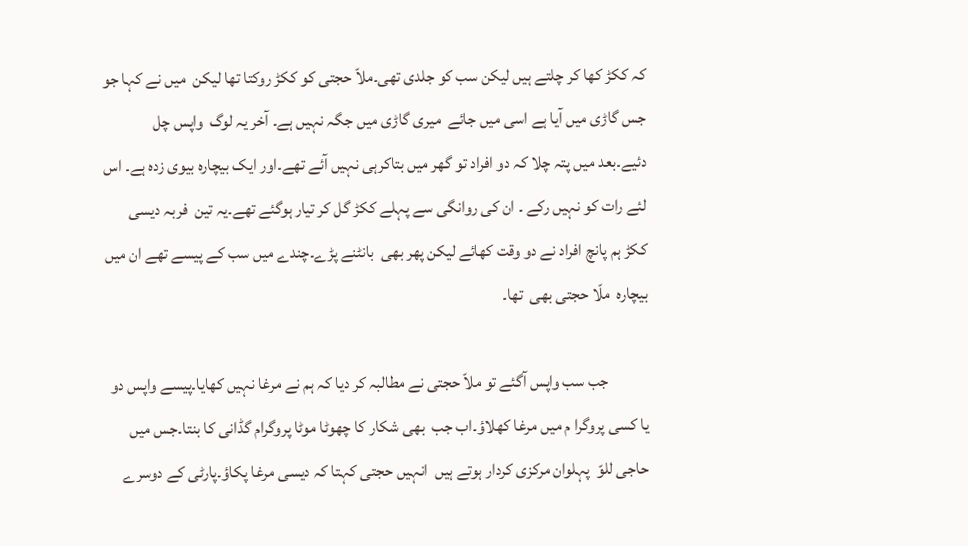کہ ککڑ کھا کر چلتے ہیں لیکن سب کو جلدی تھی۔ملاّ حجتی کو ککڑ روکتا تھا لیکن  میں نے کہا جو جس گاڑی میں آیا ہے اسی میں جائے  میری گاڑی میں جگہ نہیں ہے۔ آخر یہ لوگ  واپس چل دئیے۔بعد میں پتہ چلا کہ دو افراد تو گھر میں بتاکرہی نہیں آئے تھے۔اور ایک بیچارہ بیوی زدہ ہے۔ اس لئے رات کو نہیں رکے ۔ ان کی روانگی سے پہلے ککڑ گل کر تیار ہوگئے تھے۔یہ تین  فربہ دیسی  ککڑ ہم پانچ افراد نے دو وقت کھائے لیکن پھر بھی  بانٹنے پڑے۔چندے میں سب کے پیسے تھے ان میں بیچارہ  ملّا حجتی بھی  تھا۔

            جب سب واپس آگئے تو ملاّ حجتی نے مطالبہ کر دیا کہ ہم نے مرغا نہیں کھایا۔پیسے واپس دو یا کسی پروگرا م میں مرغا کھلاؤ۔اب جب  بھی شکار کا چھوٹا موٹا پروگرام گڈانی کا بنتا۔جس میں  حاجی للوّ  پہلوان مرکزی کردار ہوتے ہیں  انہیں حجتی کہتا کہ دیسی مرغا پکاؤ۔پارٹی کے دوسرے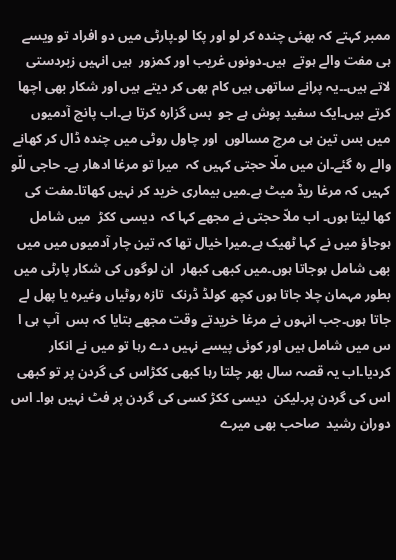ممبر کہتے کہ بھئی چندہ کر لو اور پکا لو۔پارٹی میں دو افراد تو ویسے ہی مفت والے ہوتے  ہیں۔دونوں غریب اور کمزور  ہیں انہیں زبردستی لاتے ہیں۔۔یہ پرانے ساتھی ہیں کام بھی کر دیتے ہیں اور شکار بھی اچھا کرتے ہیں۔ایک سفید پوش ہے جو  بس گزارہ کرتا ہے۔اب پانچ آدمیوں میں بس تین ہی مرچ مسالوں  اور چاول روٹی میں چندہ ڈال کر کھانے والے رہ گئے۔ان میں ملّا حجتی کہیں کہ  میرا تو مرغا ادھار ہے۔ حاجی للّو کہیں کہ مرغا ریڈ میٹ ہے۔میں بیماری خرید کر نہیں کھاتا۔مفت کی کھا لیتا ہوں۔ اب ملاّ حجتی نے مجھے کہا کہ  دیسی ککڑ  میں شامل ہوجاؤ میں نے کہا ٹھیک ہے۔میرا خیال تھا کہ تین چار آدمیوں میں میں بھی شامل ہوجاتا ہوں۔میں کبھی کبھار  ان لوگوں کی شکار پارٹی میں  بطور مہمان چلا جاتا ہوں کچھ کولڈ ڈرنک  تازہ روٹیاں وغیرہ یا پھل لے جاتا ہوں۔جب انہوں نے مرغا خریدتے وقت مجھے بتایا کہ بس  آپ ہی ا س میں شامل ہیں اور کوئی پیسے نہیں دے رہا تو میں نے انکار کردیا۔اب یہ قصہ سال بھر چلتا رہا کبھی ککڑاس کی گردن پر تو کبھی اس کی گردن پر۔لیکن  دیسی ککڑ کسی کی گردن پر فٹ نہیں ہوا۔ اس دوران رشید  صاحب بھی میرے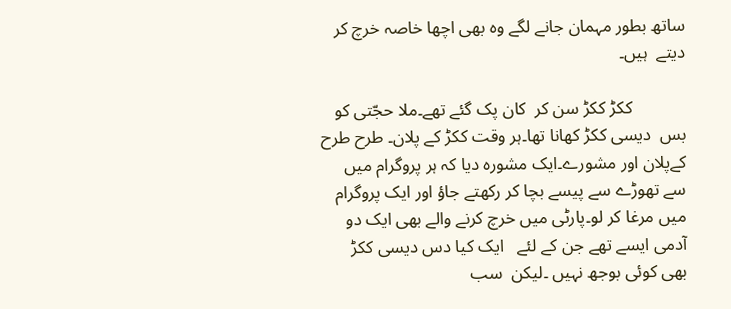ساتھ بطور مہمان جانے لگے وہ بھی اچھا خاصہ خرچ کر دیتے  ہیں۔

            ککڑ ککڑ سن کر  کان پک گئے تھے۔ملا حجّتی کو بس  دیسی ککڑ کھانا تھا۔ہر وقت ککڑ کے پلان۔ طرح طرح کےپلان اور مشورے۔ایک مشورہ دیا کہ ہر پروگرام میں  سے تھوڑے سے پیسے بچا کر رکھتے جاؤ اور ایک پروگرام میں مرغا کر لو۔پارٹی میں خرچ کرنے والے بھی ایک دو آدمی ایسے تھے جن کے لئے   ایک کیا دس دیسی ککڑ  بھی کوئی بوجھ نہیں ۔لیکن  سب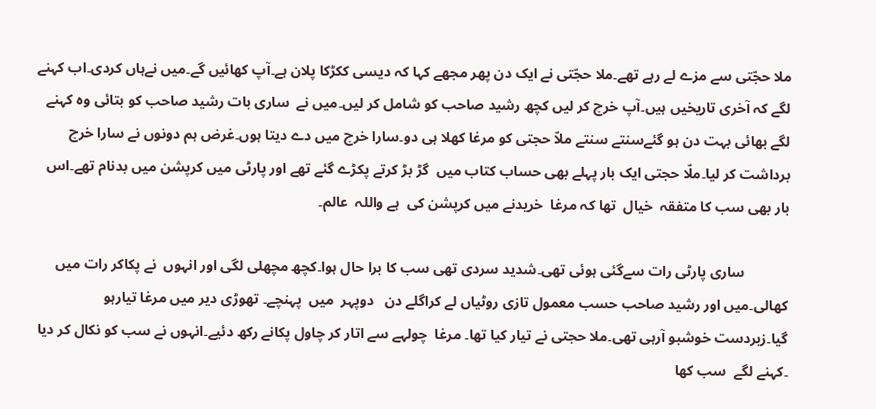ملا حجّتی سے مزے لے رہے تھے۔ملا حجّتی نے ایک دن پھر مجھے کہا کہ دیسی ککڑکا پلان ہے۔آپ کھائیں گے۔میں نےہاں کردی۔اب کہنے لگے کہ آخری تاریخیں ہیں۔آپ خرچ کر لیں کچھ رشید صاحب کو شامل کر لیں۔میں نے  ساری بات رشید صاحب کو بتائی وہ کہنے لگے بھائی بہت دن ہو گئےسنتے سنتے ملاّ حجتی کو مرغا کھلا ہی دو۔سارا خرچ میں دے دیتا ہوں۔غرض ہم دونوں نے سارا خرچ برداشت کر لیا۔ملّا حجتی ایک بار پہلے بھی حساب کتاب میں  گڑ بڑ کرتے پکڑے گئے تھے اور پارٹی میں کرپشن میں بدنام تھے۔اس بار بھی سب کا متفقہ  خیال  تھا کہ مرغا  خریدنے میں کرپشن کی  ہے واللہ  عالم۔

            ساری پارٹی رات سےگئی ہوئی تھی۔شدید سردی تھی سب کا برا حال ہوا۔کچھ مچھلی لگی اور انہوں  نے پکاکر رات میں کھالی۔میں اور رشید صاحب حسب معمول تازی روٹیاں لے کراگلے دن   دوپہر  میں  پہنچے۔ تھوڑی دیر میں مرغا تیارہو گیا۔زبردست خوشبو آرہی تھی۔ملا حجتی نے تیار کیا تھا۔ مرغا  چولہے سے اتار کر چاول پکانے رکھ دئیے۔انہوں نے سب کو نکال کر دیا ۔کہنے لگے  سب کھا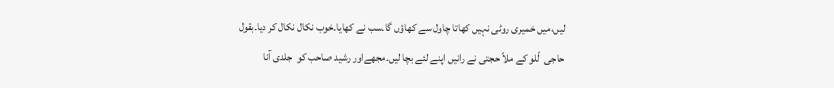لیں،میں خمیری روٹی نہیں کھاتا چاول سے کھاؤں گا۔سب نے کھایا۔خوب نکال نکال کر دیا۔بقول حاجی  لّلو کے ملاّ حجتی نے رانیں اپنے لئے بچا لیں۔مجھےاور رشید صاحب کو  جلدی آنا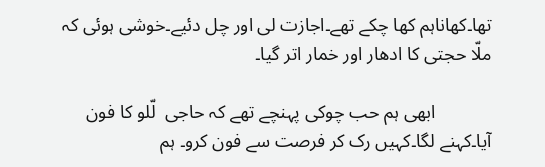تھا۔کھاناہم کھا چکے تھے۔اجازت لی اور چل دئیے۔خوشی ہوئی کہ ملّا حجتی کا ادھار اور خمار اتر گیا۔

            ابھی ہم حب چوکی پہنچے تھے کہ حاجی  لّلو کا فون  آیا۔کہنے لگا۔کہیں رک کر فرصت سے فون کرو۔ ہم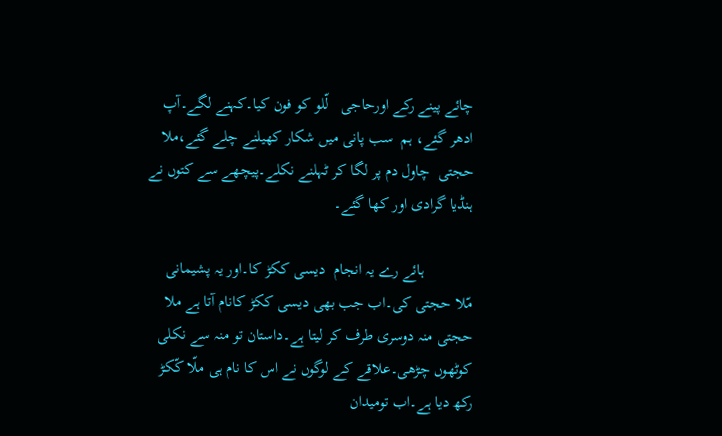چائے پینے رکے اورحاجی   لّلو کو فون کیا۔کہنے لگے۔آپ ادھر گئے، ہم  سب پانی میں شکار کھیلنے چلے گئے،ملا حجتی  چاول دم پر لگا کر ٹہلنے نکلے۔پیچھے سے کتوں نے ہنڈیا گرادی اور کھا گئے۔

            ہائے رے یہ انجام  دیسی ککڑ کا۔اور یہ پشیمانی مّلا حجتی کی۔اب جب بھی دیسی ککڑ کانام آتا ہے ملا حجتی منہ دوسری طرف کر لیتا ہے۔داستان تو منہ سے نکلی کوٹھوں چڑھی۔علاقے کے لوگوں نے اس کا نام ہی ملّا کّکڑ رکھ دیا ہے۔اب تومیدان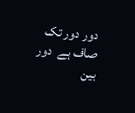دور دور تک صاف ہے  دور بین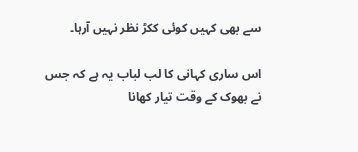سے بھی کہیں کوئی ککڑ نظر نہیں آرہا۔

اس ساری کہانی کا لب لباب یہ ہے کہ جس نے بھوک کے وقت تیار کھانا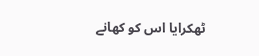ٹھکرایا اس کو کھانے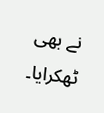نے بھی ٹھکرایا۔